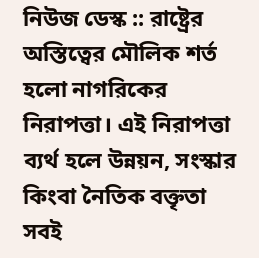নিউজ ডেস্ক :: রাষ্ট্রের অস্তিত্বের মৌলিক শর্ত হলো নাগরিকের নিরাপত্তা। এই নিরাপত্তা ব্যর্থ হলে উন্নয়ন, সংস্কার কিংবা নৈতিক বক্তৃতা সবই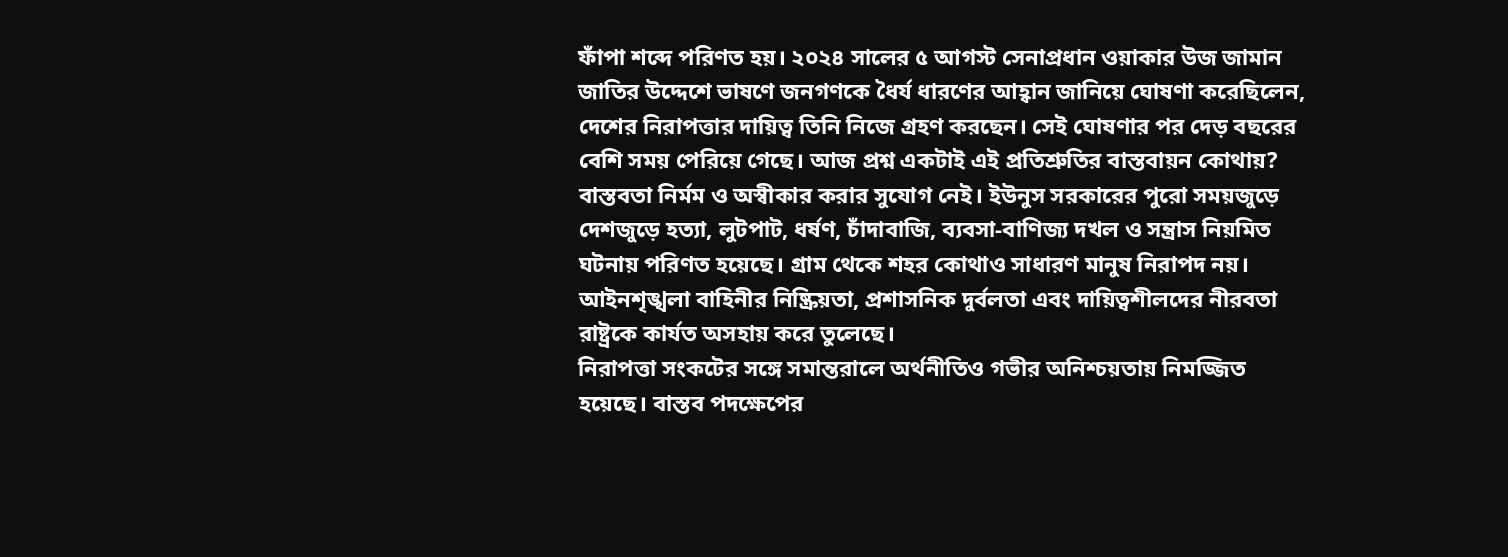ফাঁপা শব্দে পরিণত হয়। ২০২৪ সালের ৫ আগস্ট সেনাপ্রধান ওয়াকার উজ জামান জাতির উদ্দেশে ভাষণে জনগণকে ধৈর্য ধারণের আহ্বান জানিয়ে ঘোষণা করেছিলেন, দেশের নিরাপত্তার দায়িত্ব তিনি নিজে গ্রহণ করছেন। সেই ঘোষণার পর দেড় বছরের বেশি সময় পেরিয়ে গেছে। আজ প্রশ্ন একটাই এই প্রতিশ্রুতির বাস্তবায়ন কোথায়?
বাস্তবতা নির্মম ও অস্বীকার করার সুযোগ নেই। ইউনুস সরকারের পুরো সময়জুড়ে দেশজুড়ে হত্যা, লুটপাট, ধর্ষণ, চাঁদাবাজি, ব্যবসা-বাণিজ্য দখল ও সন্ত্রাস নিয়মিত ঘটনায় পরিণত হয়েছে। গ্রাম থেকে শহর কোথাও সাধারণ মানুষ নিরাপদ নয়। আইনশৃঙ্খলা বাহিনীর নিষ্ক্রিয়তা, প্রশাসনিক দুর্বলতা এবং দায়িত্বশীলদের নীরবতা রাষ্ট্রকে কার্যত অসহায় করে তুলেছে।
নিরাপত্তা সংকটের সঙ্গে সমান্তরালে অর্থনীতিও গভীর অনিশ্চয়তায় নিমজ্জিত হয়েছে। বাস্তব পদক্ষেপের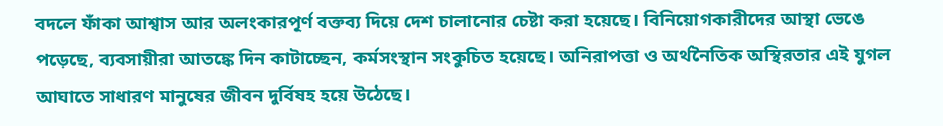বদলে ফাঁকা আশ্বাস আর অলংকারপূর্ণ বক্তব্য দিয়ে দেশ চালানোর চেষ্টা করা হয়েছে। বিনিয়োগকারীদের আস্থা ভেঙে পড়েছে, ব্যবসায়ীরা আতঙ্কে দিন কাটাচ্ছেন, কর্মসংস্থান সংকুচিত হয়েছে। অনিরাপত্তা ও অর্থনৈতিক অস্থিরতার এই যুগল আঘাতে সাধারণ মানুষের জীবন দুর্বিষহ হয়ে উঠেছে।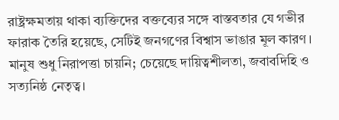রাষ্ট্রক্ষমতায় থাকা ব্যক্তিদের বক্তব্যের সঙ্গে বাস্তবতার যে গভীর ফারাক তৈরি হয়েছে, সেটিই জনগণের বিশ্বাস ভাঙার মূল কারণ। মানুষ শুধু নিরাপত্তা চায়নি; চেয়েছে দায়িত্বশীলতা, জবাবদিহি ও সত্যনিষ্ঠ নেতৃত্ব।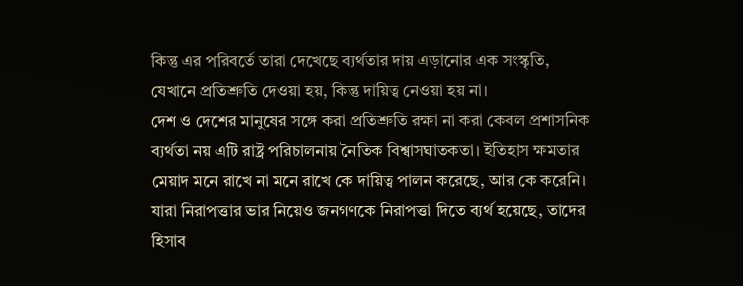কিন্তু এর পরিবর্তে তারা দেখেছে ব্যর্থতার দায় এড়ানোর এক সংস্কৃতি, যেখানে প্রতিশ্রুতি দেওয়া হয়, কিন্তু দায়িত্ব নেওয়া হয় না।
দেশ ও দেশের মানুষের সঙ্গে করা প্রতিশ্রুতি রক্ষা না করা কেবল প্রশাসনিক ব্যর্থতা নয় এটি রাষ্ট্র পরিচালনায় নৈতিক বিশ্বাসঘাতকতা। ইতিহাস ক্ষমতার মেয়াদ মনে রাখে না মনে রাখে কে দায়িত্ব পালন করেছে, আর কে করেনি। যারা নিরাপত্তার ভার নিয়েও জনগণকে নিরাপত্তা দিতে ব্যর্থ হয়েছে, তাদের হিসাব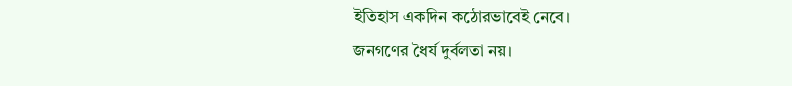ইতিহাস একদিন কঠোরভাবেই নেবে।
জনগণের ধৈর্য দুর্বলতা নয়।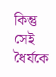কিন্তু সেই ধৈর্যকে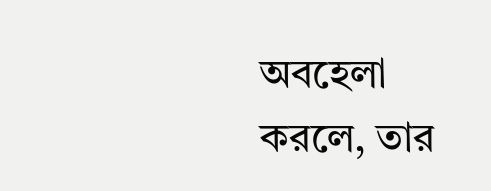অবহেলা করলে, তার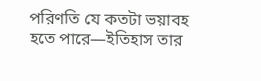পরিণতি যে কতটা ভয়াবহ হতে পারে—ইতিহাস তার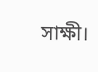সাক্ষী।